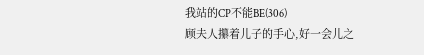我站的CP不能BE(306)
顾夫人攥着儿子的手心,好一会儿之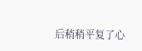后稍稍平复了心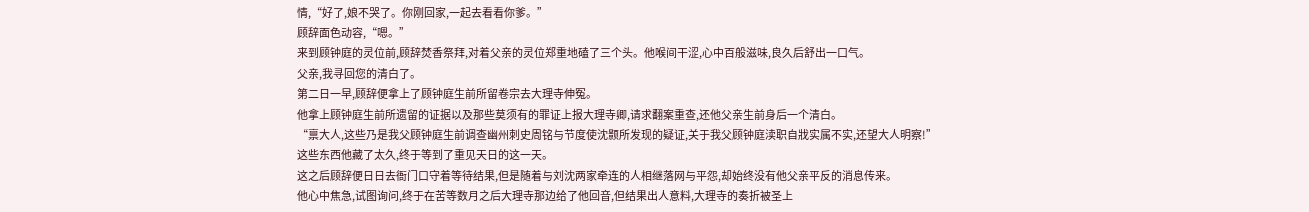情,“好了,娘不哭了。你刚回家,一起去看看你爹。”
顾辞面色动容,“嗯。”
来到顾钟庭的灵位前,顾辞焚香祭拜,对着父亲的灵位郑重地磕了三个头。他喉间干涩,心中百般滋味,良久后舒出一口气。
父亲,我寻回您的清白了。
第二日一早,顾辞便拿上了顾钟庭生前所留卷宗去大理寺伸冤。
他拿上顾钟庭生前所遗留的证据以及那些莫须有的罪证上报大理寺卿,请求翻案重查,还他父亲生前身后一个清白。
“禀大人,这些乃是我父顾钟庭生前调查幽州刺史周铭与节度使沈颢所发现的疑证,关于我父顾钟庭渎职自戕实属不实,还望大人明察!”
这些东西他藏了太久,终于等到了重见天日的这一天。
这之后顾辞便日日去衙门口守着等待结果,但是随着与刘沈两家牵连的人相继落网与平怨,却始终没有他父亲平反的消息传来。
他心中焦急,试图询问,终于在苦等数月之后大理寺那边给了他回音,但结果出人意料,大理寺的奏折被圣上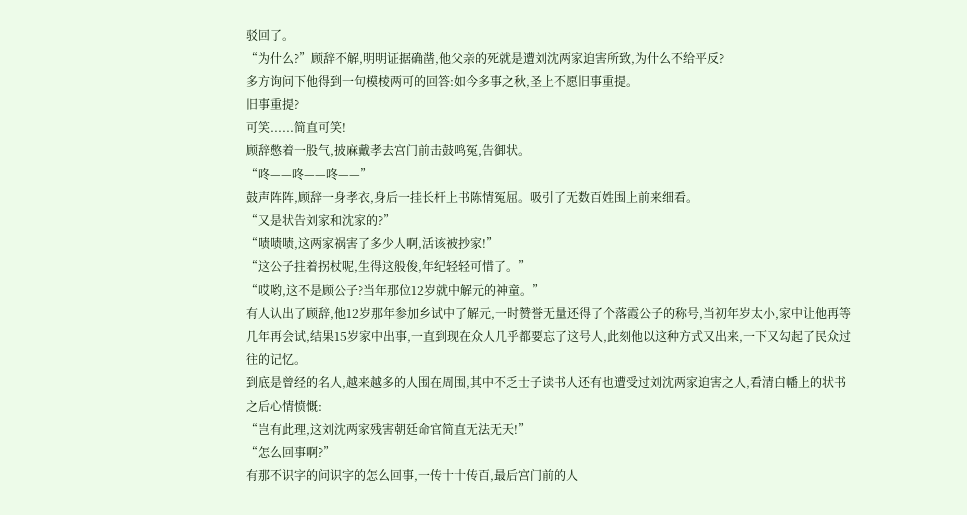驳回了。
“为什么?”顾辞不解,明明证据确凿,他父亲的死就是遭刘沈两家迫害所致,为什么不给平反?
多方询问下他得到一句模棱两可的回答:如今多事之秋,圣上不愿旧事重提。
旧事重提?
可笑......简直可笑!
顾辞憋着一股气,披麻戴孝去宫门前击鼓鸣冤,告御状。
“咚——咚——咚——”
鼓声阵阵,顾辞一身孝衣,身后一挂长杆上书陈情冤屈。吸引了无数百姓围上前来细看。
“又是状告刘家和沈家的?”
“啧啧啧,这两家祸害了多少人啊,活该被抄家!”
“这公子拄着拐杖呢,生得这般俊,年纪轻轻可惜了。”
“哎哟,这不是顾公子?当年那位12岁就中解元的神童。”
有人认出了顾辞,他12岁那年参加乡试中了解元,一时赞誉无量还得了个落霞公子的称号,当初年岁太小,家中让他再等几年再会试,结果15岁家中出事,一直到现在众人几乎都要忘了这号人,此刻他以这种方式又出来,一下又勾起了民众过往的记忆。
到底是曾经的名人,越来越多的人围在周围,其中不乏士子读书人还有也遭受过刘沈两家迫害之人,看清白幡上的状书之后心情愤慨:
“岂有此理,这刘沈两家残害朝廷命官简直无法无天!”
“怎么回事啊?”
有那不识字的问识字的怎么回事,一传十十传百,最后宫门前的人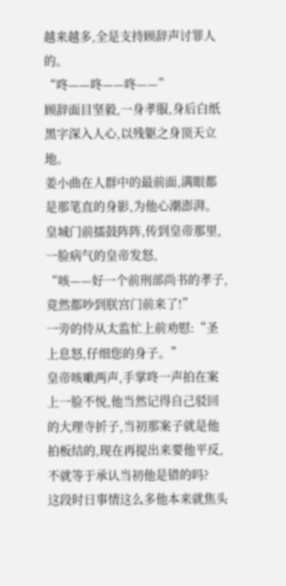越来越多,全是支持顾辞声讨罪人的。
“咚——咚——咚——”
顾辞面目坚毅,一身孝服,身后白纸黑字深入人心,以残躯之身顶天立地。
姜小曲在人群中的最前面,满眼都是那笔直的身影,为他心潮澎湃。
皇城门前擂鼓阵阵,传到皇帝那里,一脸病气的皇帝发怒,
“咳——好一个前刑部尚书的孝子,竟然都吵到朕宫门前来了!”
一旁的侍从太监忙上前劝慰:“圣上息怒,仔细您的身子。”
皇帝咳嗽两声,手掌咚一声拍在案上一脸不悦,他当然记得自己驳回的大理寺折子,当初那案子就是他拍板结的,现在再提出来要他平反,不就等于承认当初他是错的吗?
这段时日事情这么多他本来就焦头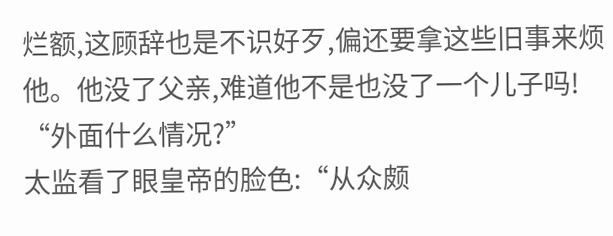烂额,这顾辞也是不识好歹,偏还要拿这些旧事来烦他。他没了父亲,难道他不是也没了一个儿子吗!
“外面什么情况?”
太监看了眼皇帝的脸色:“从众颇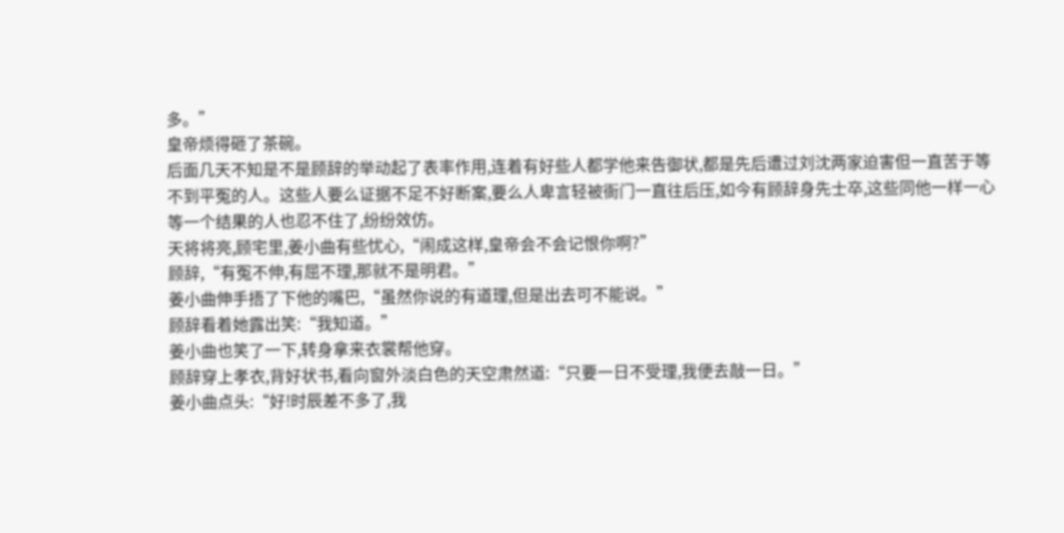多。”
皇帝烦得砸了茶碗。
后面几天不知是不是顾辞的举动起了表率作用,连着有好些人都学他来告御状,都是先后遭过刘沈两家迫害但一直苦于等不到平冤的人。这些人要么证据不足不好断案,要么人卑言轻被衙门一直往后压,如今有顾辞身先士卒,这些同他一样一心等一个结果的人也忍不住了,纷纷效仿。
天将将亮,顾宅里,姜小曲有些忧心,“闹成这样,皇帝会不会记恨你啊?”
顾辞,“有冤不伸,有屈不理,那就不是明君。”
姜小曲伸手捂了下他的嘴巴,“虽然你说的有道理,但是出去可不能说。”
顾辞看着她露出笑:“我知道。”
姜小曲也笑了一下,转身拿来衣裳帮他穿。
顾辞穿上孝衣,背好状书,看向窗外淡白色的天空肃然道:“只要一日不受理,我便去敲一日。”
姜小曲点头:“好!时辰差不多了,我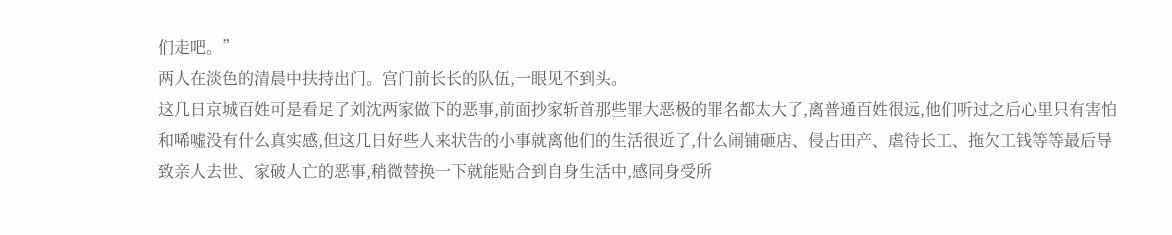们走吧。”
两人在淡色的清晨中扶持出门。宫门前长长的队伍,一眼见不到头。
这几日京城百姓可是看足了刘沈两家做下的恶事,前面抄家斩首那些罪大恶极的罪名都太大了,离普通百姓很远,他们听过之后心里只有害怕和唏嘘没有什么真实感,但这几日好些人来状告的小事就离他们的生活很近了,什么闹铺砸店、侵占田产、虐待长工、拖欠工钱等等最后导致亲人去世、家破人亡的恶事,稍微替换一下就能贴合到自身生活中,感同身受所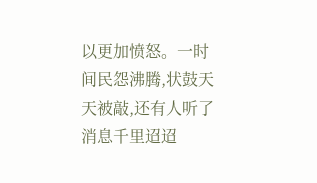以更加愤怒。一时间民怨沸腾,状鼓天天被敲,还有人听了消息千里迢迢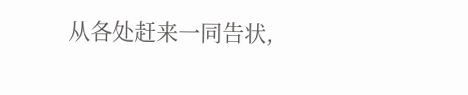从各处赶来一同告状,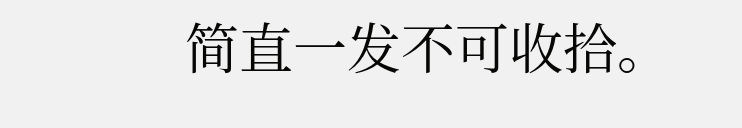简直一发不可收拾。